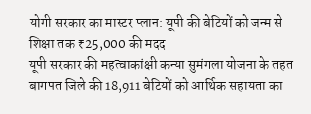योगी सरकार का मास्टर प्लान: यूपी की बेटियों को जन्म से शिक्षा तक ₹25,000 की मदद
यूपी सरकार की महत्वाकांक्षी कन्या सुमंगला योजना के तहत बागपत जिले की 18,911 बेटियों को आर्थिक सहायता का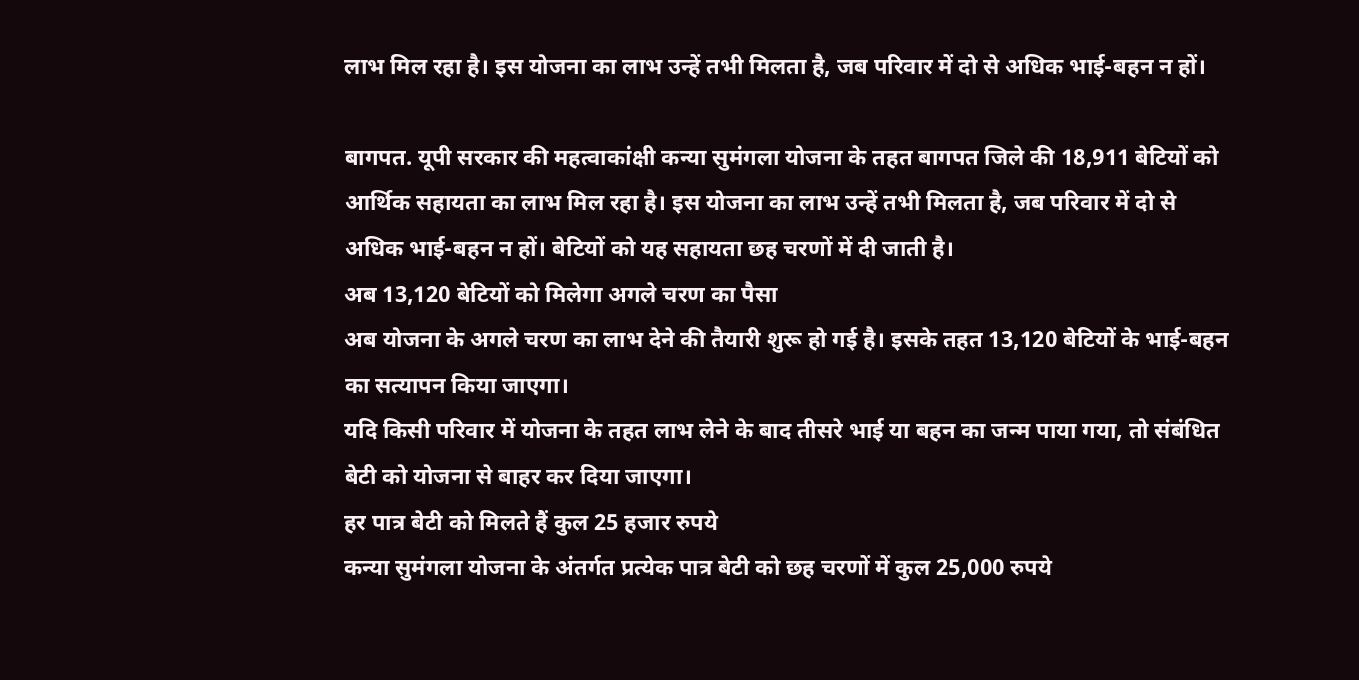लाभ मिल रहा है। इस योजना का लाभ उन्हें तभी मिलता है, जब परिवार में दो से अधिक भाई-बहन न हों।

बागपत. यूपी सरकार की महत्वाकांक्षी कन्या सुमंगला योजना के तहत बागपत जिले की 18,911 बेटियों को आर्थिक सहायता का लाभ मिल रहा है। इस योजना का लाभ उन्हें तभी मिलता है, जब परिवार में दो से अधिक भाई-बहन न हों। बेटियों को यह सहायता छह चरणों में दी जाती है।
अब 13,120 बेटियों को मिलेगा अगले चरण का पैसा
अब योजना के अगले चरण का लाभ देने की तैयारी शुरू हो गई है। इसके तहत 13,120 बेटियों के भाई-बहन का सत्यापन किया जाएगा।
यदि किसी परिवार में योजना के तहत लाभ लेने के बाद तीसरे भाई या बहन का जन्म पाया गया, तो संबंधित बेटी को योजना से बाहर कर दिया जाएगा।
हर पात्र बेटी को मिलते हैं कुल 25 हजार रुपये
कन्या सुमंगला योजना के अंतर्गत प्रत्येक पात्र बेटी को छह चरणों में कुल 25,000 रुपये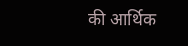की आर्थिक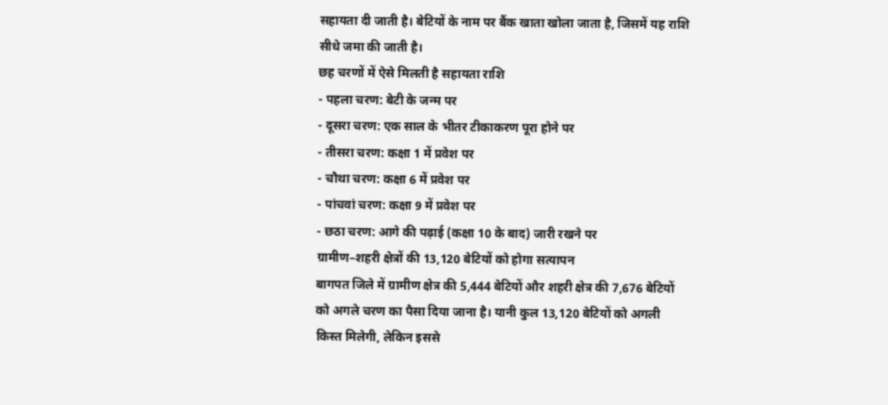सहायता दी जाती है। बेटियों के नाम पर बैंक खाता खोला जाता है, जिसमें यह राशि सीधे जमा की जाती है।
छह चरणों में ऐसे मिलती है सहायता राशि
- पहला चरण: बेटी के जन्म पर
- दूसरा चरण: एक साल के भीतर टीकाकरण पूरा होने पर
- तीसरा चरण: कक्षा 1 में प्रवेश पर
- चौथा चरण: कक्षा 6 में प्रवेश पर
- पांचवां चरण: कक्षा 9 में प्रवेश पर
- छठा चरण: आगे की पढ़ाई (कक्षा 10 के बाद) जारी रखने पर
ग्रामीण–शहरी क्षेत्रों की 13,120 बेटियों को होगा सत्यापन
बागपत जिले में ग्रामीण क्षेत्र की 5,444 बेटियों और शहरी क्षेत्र की 7,676 बेटियों को अगले चरण का पैसा दिया जाना है। यानी कुल 13,120 बेटियों को अगली किस्त मिलेगी, लेकिन इससे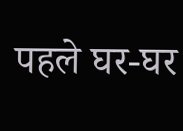पहले घर-घर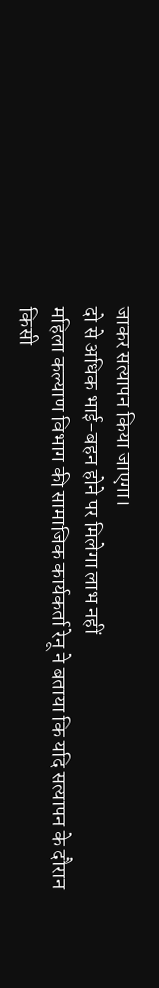जाकर सत्यापन किया जाएगा।
दो से अधिक भाई-बहन होने पर मिलेगा लाभ नहीं
महिला कल्याण विभाग की सामाजिक कार्यकर्ता रेनू ने बताया कि यदि सत्यापन के दौरान किसी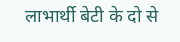लाभार्थी बेटी के दो से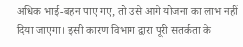अधिक भाई-बहन पाए गए, तो उसे आगे योजना का लाभ नहीं दिया जाएगा। इसी कारण विभाग द्वारा पूरी सतर्कता के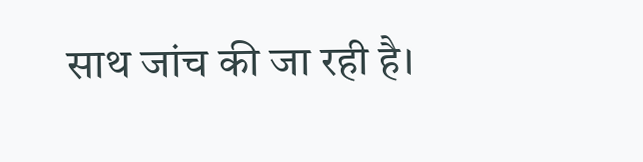साथ जांच की जा रही है।